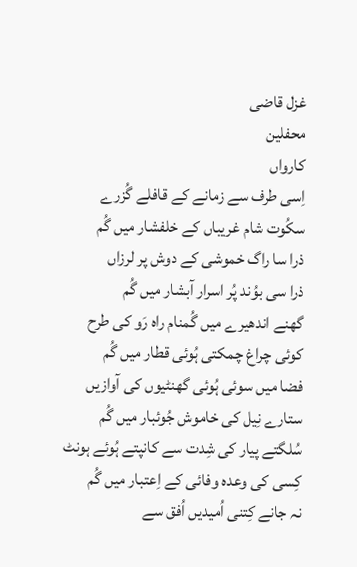غزل قاضی
محفلین
کارواں
اِسی طرف سے زمانے کے قافلے گُزرے
سکُوت شام غریباں کے خلفشار میں گُم
ذرا سا راگ خموشی کے دوش پر لرزاں
ذرا سی بوُند پُر اسرار آبشار میں گُم
گھنے اندھیرے میں گُمنام راہ رَو کی طرح
کوئی چراغ چمکتی ہُوئی قطار میں گُم
فضا میں سوئی ہُوئی گھنٹیوں کی آوازیں
ستارے نِیل کی خاموش جُوئبار میں گُم
سُلگتے پیار کی شِدت سے کانپتے ہُوئے ہونٹ
کِسی کی وعدہ وفائی کے اِعتبار میں گُم
نہ جانے کِتنی اُمیدیں اُفق سے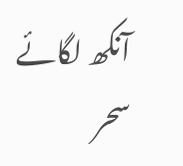آنکھ لگائے
سحر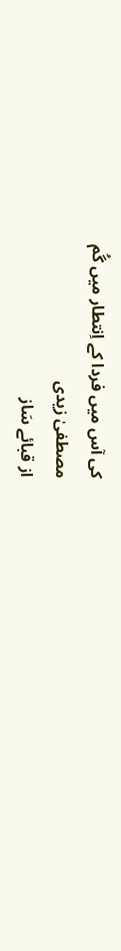کی آس میں فردا کے اِنتطار میں گُم
مصطفیٰ زیدی
از قبائے سَاز